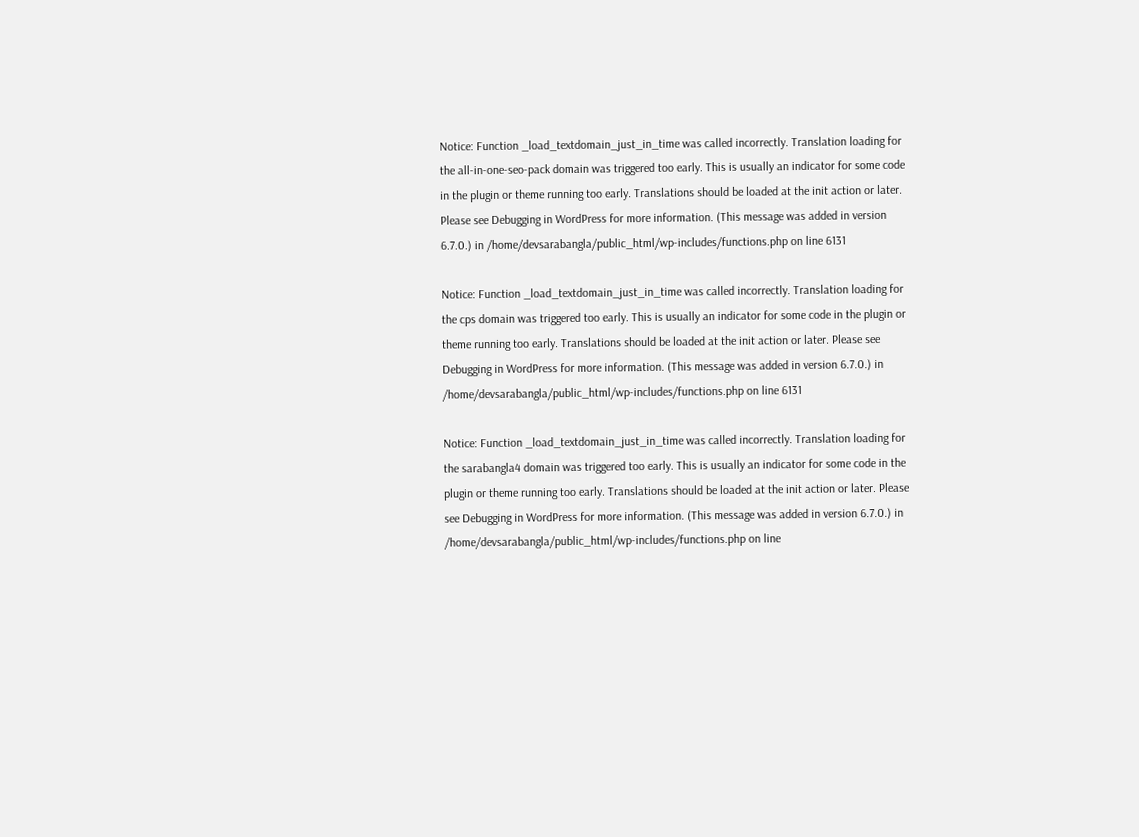Notice: Function _load_textdomain_just_in_time was called incorrectly. Translation loading for the all-in-one-seo-pack domain was triggered too early. This is usually an indicator for some code in the plugin or theme running too early. Translations should be loaded at the init action or later. Please see Debugging in WordPress for more information. (This message was added in version 6.7.0.) in /home/devsarabangla/public_html/wp-includes/functions.php on line 6131

Notice: Function _load_textdomain_just_in_time was called incorrectly. Translation loading for the cps domain was triggered too early. This is usually an indicator for some code in the plugin or theme running too early. Translations should be loaded at the init action or later. Please see Debugging in WordPress for more information. (This message was added in version 6.7.0.) in /home/devsarabangla/public_html/wp-includes/functions.php on line 6131

Notice: Function _load_textdomain_just_in_time was called incorrectly. Translation loading for the sarabangla4 domain was triggered too early. This is usually an indicator for some code in the plugin or theme running too early. Translations should be loaded at the init action or later. Please see Debugging in WordPress for more information. (This message was added in version 6.7.0.) in /home/devsarabangla/public_html/wp-includes/functions.php on line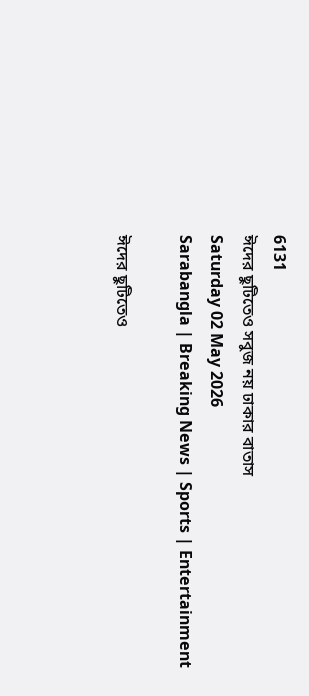6131
ঈদের ছুটিতেও সবুজ নয় ঢাকার বাতাস
Saturday 02 May 2026
Sarabangla | Breaking News | Sports | Entertainment

ঈদের ছুটিতেও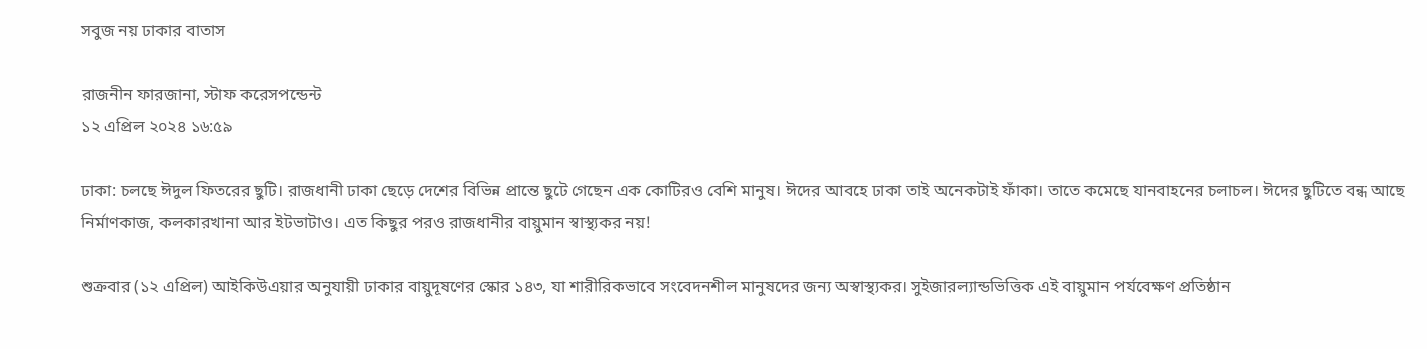সবুজ নয় ঢাকার বাতাস

রাজনীন ফারজানা, স্টাফ করেসপন্ডেন্ট
১২ এপ্রিল ২০২৪ ১৬:৫৯

ঢাকা: চলছে ঈদুল ফিতরের ছুটি। রাজধানী ঢাকা ছেড়ে দেশের বিভিন্ন প্রান্তে ছুটে গেছেন এক কোটিরও বেশি মানুষ। ঈদের আবহে ঢাকা তাই অনেকটাই ফাঁকা। তাতে কমেছে যানবাহনের চলাচল। ঈদের ছুটিতে বন্ধ আছে নির্মাণকাজ, কলকারখানা আর ইটভাটাও। এত কিছুর পরও রাজধানীর বায়ুমান স্বাস্থ্যকর নয়!

শুক্রবার (১২ এপ্রিল) আইকিউএয়ার অনুযায়ী ঢাকার বায়ুদূষণের স্কোর ১৪৩, যা শারীরিকভাবে সংবেদনশীল মানুষদের জন্য অস্বাস্থ্যকর। সুইজারল্যান্ডভিত্তিক এই বায়ুমান পর্যবেক্ষণ প্রতিষ্ঠান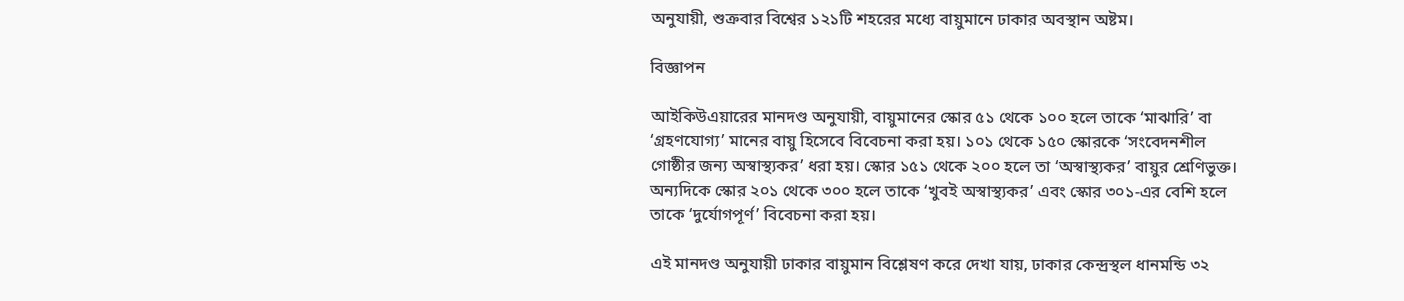অনুযায়ী, শুক্রবার বিশ্বের ১২১টি শহরের মধ্যে বায়ুমানে ঢাকার অবস্থান অষ্টম।

বিজ্ঞাপন

আইকিউএয়ারের মানদণ্ড অনুযায়ী, বায়ুমানের স্কোর ৫১ থেকে ১০০ হলে তাকে ‘মাঝারি’ বা ‘গ্রহণযোগ্য’ মানের বায়ু হিসেবে বিবেচনা করা হয়। ১০১ থেকে ১৫০ স্কোরকে ‘সংবেদনশীল গোষ্ঠীর জন্য অস্বাস্থ্যকর’ ধরা হয়। স্কোর ১৫১ থেকে ২০০ হলে তা ‘অস্বাস্থ্যকর’ বায়ুর শ্রেণিভুক্ত। অন্যদিকে স্কোর ২০১ থেকে ৩০০ হলে তাকে ‘খুবই অস্বাস্থ্যকর’ এবং স্কোর ৩০১-এর বেশি হলে তাকে ‘দুর্যোগপূর্ণ’ বিবেচনা করা হয়।

এই মানদণ্ড অনুযায়ী ঢাকার বায়ুমান বিশ্লেষণ করে দেখা যায়, ঢাকার কেন্দ্রস্থল ধানমন্ডি ৩২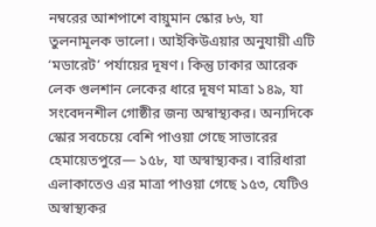নম্বরের আশপাশে বায়ুমান স্কোর ৮৬, যা তুলনামূলক ভালো। আইকিউএয়ার অনুযায়ী এটি ‘মডারেট’ পর্যায়ের দূষণ। কিন্তু ঢাকার আরেক লেক গুলশান লেকের ধারে দূষণ মাত্রা ১৪৯, যা সংবেদনশীল গোষ্ঠীর জন্য অস্বাস্থ্যকর। অন্যদিকে স্কোর সবচেয়ে বেশি পাওয়া গেছে সাভারের হেমায়েতপুরে— ১৫৮, যা অস্বাস্থ্যকর। বারিধারা এলাকাতেও এর মাত্রা পাওয়া গেছে ১৫৩, যেটিও অস্বাস্থ্যকর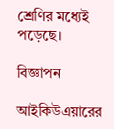শ্রেণির মধ্যেই পড়েছে।

বিজ্ঞাপন

আইকিউএয়ারের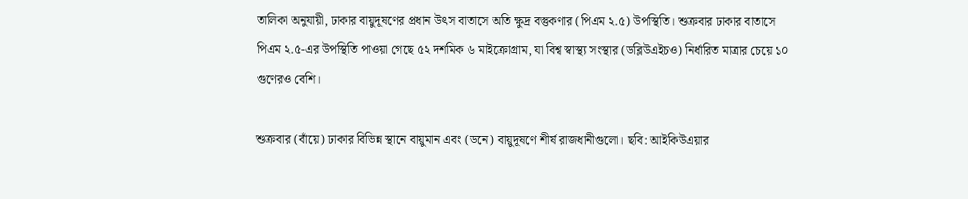তালিকা অনুযায়ী, ঢাকার বায়ুদূষণের প্রধান উৎস বাতাসে অতি ক্ষুদ্র বস্তুকণার (পিএম ২.৫) উপস্থিতি। শুক্রবার ঢাকার বাতাসে পিএম ২.৫-এর উপস্থিতি পাওয়া গেছে ৫২ দশমিক ৬ মাইক্রোগ্রাম, যা বিশ্ব স্বাস্থ্য সংস্থার (ডব্লিউএইচও) নির্ধারিত মাত্রার চেয়ে ১০ গুণেরও বেশি।

শুক্রবার (বাঁয়ে) ঢাকার বিভিন্ন স্থানে বায়ুমান এবং (ডনে) বায়ুদূষণে শীর্ষ রাজধানীগুলো। ছবি: আইকিউএয়ার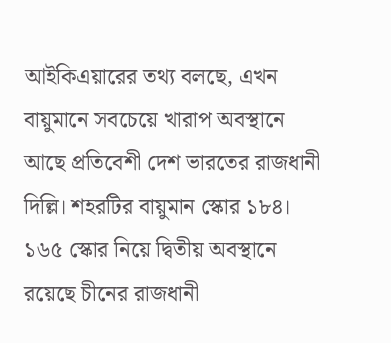আইকিএয়ারের তথ্য বলছে, এখন বায়ুমানে সবচেয়ে খারাপ অবস্থানে আছে প্রতিবেশী দেশ ভারতের রাজধানী দিল্লি। শহরটির বায়ুমান স্কোর ১৮৪। ১৬৫ স্কোর নিয়ে দ্বিতীয় অবস্থানে রয়েছে চীনের রাজধানী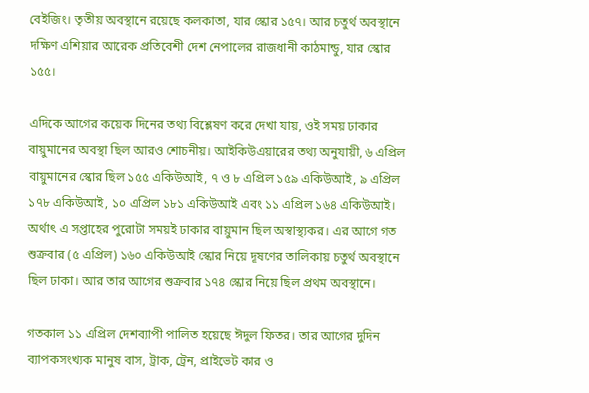বেইজিং। তৃতীয় অবস্থানে রয়েছে কলকাতা, যার স্কোর ১৫৭। আর চতুর্থ অবস্থানে দক্ষিণ এশিয়ার আরেক প্রতিবেশী দেশ নেপালের রাজধানী কাঠমান্ডু, যার স্কোর ১৫৫।

এদিকে আগের কয়েক দিনের তথ্য বিশ্লেষণ করে দেখা যায়, ওই সময় ঢাকার বায়ুমানের অবস্থা ছিল আরও শোচনীয়। আইকিউএয়ারের তথ্য অনুযায়ী, ৬ এপ্রিল বায়ুমানের স্কোর ছিল ১৫৫ একিউআই, ৭ ও ৮ এপ্রিল ১৫৯ একিউআই, ৯ এপ্রিল ১৭৮ একিউআই, ১০ এপ্রিল ১৮১ একিউআই এবং ১১ এপ্রিল ১৬৪ একিউআই। অর্থাৎ এ সপ্তাহের পুরোটা সময়ই ঢাকার বায়ুমান ছিল অস্বাস্থ্যকর। এর আগে গত শুক্রবার (৫ এপ্রিল) ১৬০ একিউআই স্কোর নিয়ে দূষণের তালিকায় চতুর্থ অবস্থানে ছিল ঢাকা। আর তার আগের শুক্রবার ১৭৪ স্কোর নিয়ে ছিল প্রথম অবস্থানে।

গতকাল ১১ এপ্রিল দেশব্যাপী পালিত হয়েছে ঈদুল ফিতর। তার আগের দুদিন ব্যাপকসংখ্যক মানুষ বাস, ট্রাক, ট্রেন, প্রাইভেট কার ও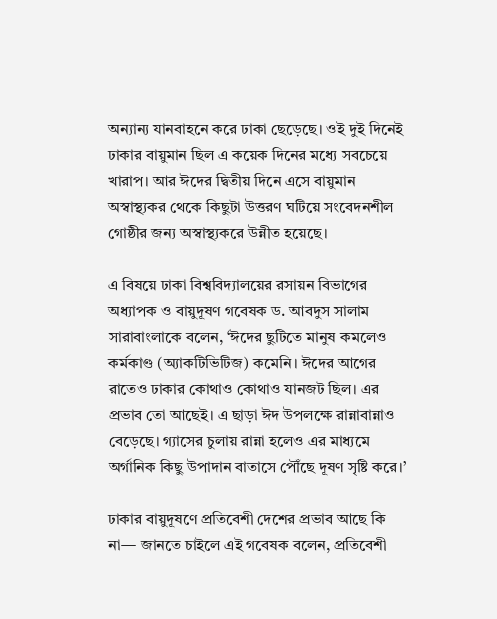অন্যান্য যানবাহনে করে ঢাকা ছেড়েছে। ওই দুই দিনেই ঢাকার বায়ুমান ছিল এ কয়েক দিনের মধ্যে সবচেয়ে খারাপ। আর ঈদের দ্বিতীয় দিনে এসে বায়ুমান অস্বাস্থ্যকর থেকে কিছুটা উত্তরণ ঘটিয়ে সংবেদনশীল গোষ্ঠীর জন্য অস্বাস্থ্যকরে উন্নীত হয়েছে।

এ বিষয়ে ঢাকা বিশ্ববিদ্যালয়ের রসায়ন বিভাগের অধ্যাপক ও বায়ুদূষণ গবেষক ড. আবদুস সালাম সারাবাংলাকে বলেন, ‘ঈদের ছুটিতে মানুষ কমলেও কর্মকাণ্ড (অ্যাকটিভিটিজ) কমেনি। ঈদের আগের রাতেও ঢাকার কোথাও কোথাও যানজট ছিল। এর প্রভাব তো আছেই। এ ছাড়া ঈদ উপলক্ষে রান্নাবান্নাও বেড়েছে। গ্যাসের চুলায় রান্না হলেও এর মাধ্যমে অর্গানিক কিছু উপাদান বাতাসে পৌঁছে দূষণ সৃষ্টি করে।’

ঢাকার বায়ুদূষণে প্রতিবেশী দেশের প্রভাব আছে কি না— জানতে চাইলে এই গবেষক বলেন, প্রতিবেশী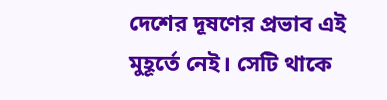দেশের দূষণের প্রভাব এই মুহূর্তে নেই। সেটি থাকে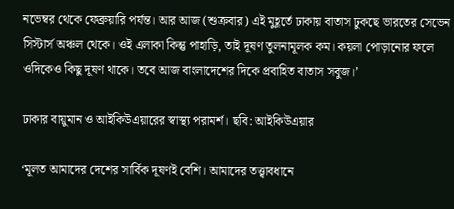নভেম্বর থেকে ফেব্রুয়ারি পর্যন্ত। আর আজ (শুক্রবার) এই মুহূর্তে ঢাকায় বাতাস ঢুকছে ভারতের সেভেন সিস্টার্স অঞ্চল থেকে। ওই এলাকা কিন্তু পাহাড়ি, তাই দূষণ তুলনামূলক কম। কয়লা পোড়ানোর ফলে ওদিকেও কিছু দূষণ থাকে। তবে আজ বাংলাদেশের দিকে প্রবাহিত বাতাস সবুজ।’

ঢাকার বায়ুমান ও আইকিউএয়ারের স্বাস্থ্য পরামর্শ। ছবি: আইকিউএয়ার

‘মূলত আমাদের দেশের সার্বিক দূষণই বেশি। আমাদের তত্ত্বাবধানে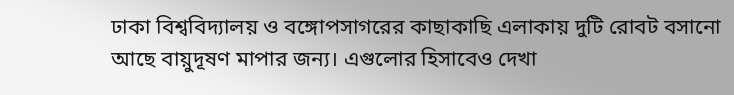ঢাকা বিশ্ববিদ্যালয় ও বঙ্গোপসাগরের কাছাকাছি এলাকায় দুটি রোবট বসানো আছে বায়ুদূষণ মাপার জন্য। এগুলোর হিসাবেও দেখা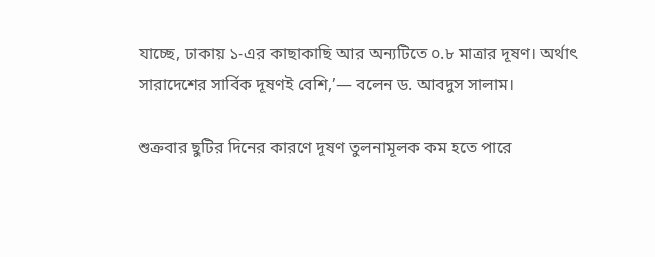যাচ্ছে, ঢাকায় ১-এর কাছাকাছি আর অন্যটিতে ০.৮ মাত্রার দূষণ। অর্থাৎ সারাদেশের সার্বিক দূষণই বেশি,’— বলেন ড. আবদুস সালাম।

শুক্রবার ছুটির দিনের কারণে দূষণ তুলনামূলক কম হতে পারে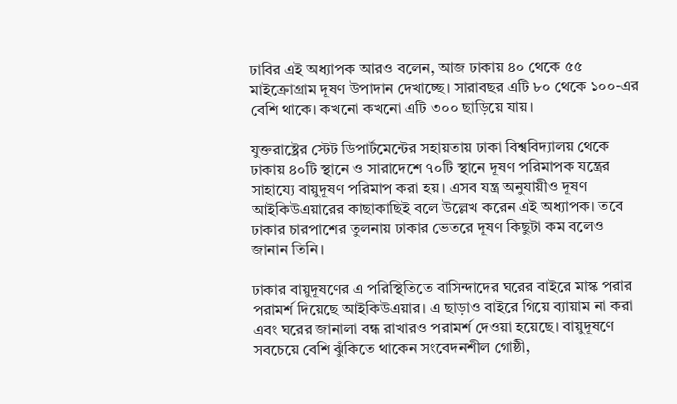ঢাবির এই অধ্যাপক আরও বলেন, আজ ঢাকায় ৪০ থেকে ৫৫ মাইক্রোগ্রাম দূষণ উপাদান দেখাচ্ছে। সারাবছর এটি ৮০ থেকে ১০০-এর বেশি থাকে। কখনো কখনো এটি ৩০০ ছাড়িয়ে যায়।

যুক্তরাষ্ট্রের স্টেট ডিপার্টমেন্টের সহায়তায় ঢাকা বিশ্ববিদ্যালয় থেকে ঢাকায় ৪০টি স্থানে ও সারাদেশে ৭০টি স্থানে দূষণ পরিমাপক যন্ত্রের সাহায্যে বায়ুদূষণ পরিমাপ করা হয়। এসব যন্ত্র অনুযায়ীও দূষণ আইকিউএয়ারের কাছাকাছিই বলে উল্লেখ করেন এই অধ্যাপক। তবে ঢাকার চারপাশের তুলনায় ঢাকার ভেতরে দূষণ কিছুটা কম বলেও জানান তিনি।

ঢাকার বায়ুদূষণের এ পরিস্থিতিতে বাসিন্দাদের ঘরের বাইরে মাস্ক পরার পরামর্শ দিয়েছে আইকিউএয়ার। এ ছাড়াও বাইরে গিয়ে ব্যায়াম না করা এবং ঘরের জানালা বন্ধ রাখারও পরামর্শ দেওয়া হয়েছে। বায়ুদূষণে সবচেয়ে বেশি ঝুঁকিতে থাকেন সংবেদনশীল গোষ্ঠী,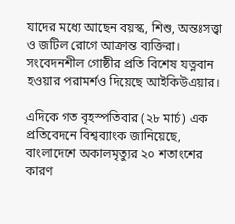যাদের মধ্যে আছেন বয়স্ক, শিশু, অন্তঃসত্ত্বা ও জটিল রোগে আক্রান্ত ব্যক্তিরা। সংবেদনশীল গোষ্ঠীর প্রতি বিশেষ যত্নবান হওয়ার পরামর্শও দিয়েছে আইকিউএয়ার।

এদিকে গত বৃহস্পতিবার (২৮ মার্চ) এক প্রতিবেদনে বিশ্বব্যাংক জানিয়েছে, বাংলাদেশে অকালমৃত্যুর ২০ শতাংশের কারণ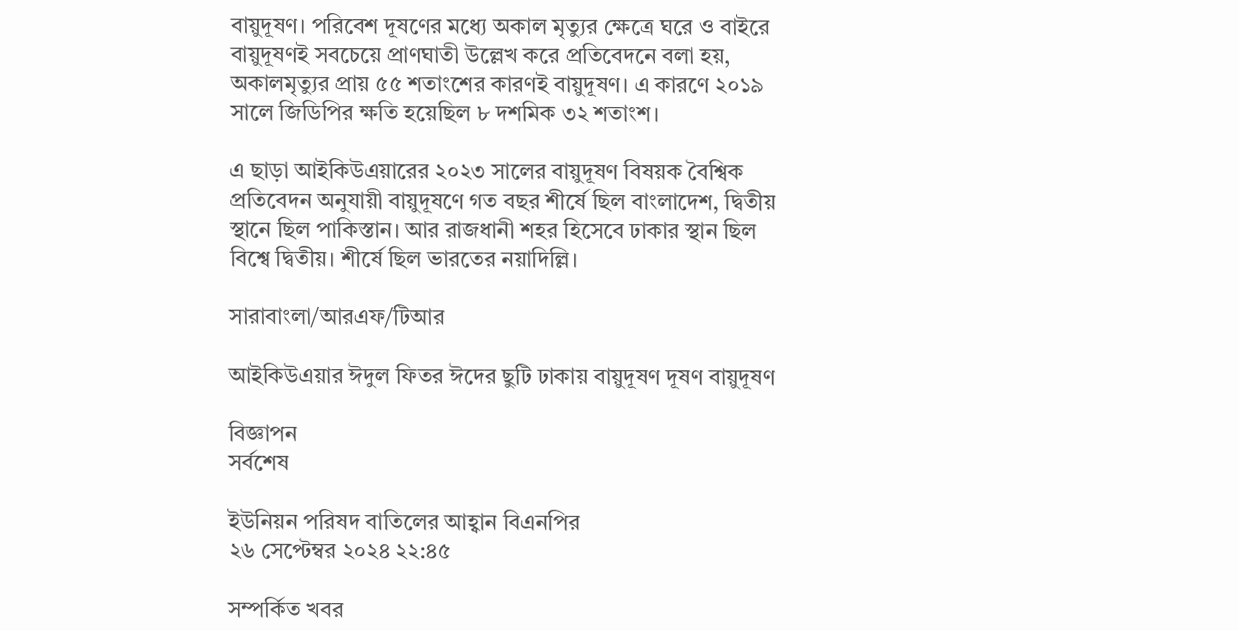বায়ুদূষণ। পরিবেশ দূষণের মধ্যে অকাল মৃত্যুর ক্ষেত্রে ঘরে ও বাইরে বায়ুদূষণই সবচেয়ে প্রাণঘাতী উল্লেখ করে প্রতিবেদনে বলা হয়, অকালমৃত্যুর প্রায় ৫৫ শতাংশের কারণই বায়ুদূষণ। এ কারণে ২০১৯ সালে জিডিপির ক্ষতি হয়েছিল ৮ দশমিক ৩২ শতাংশ।

এ ছাড়া আইকিউএয়ারের ২০২৩ সালের বায়ুদূষণ বিষয়ক বৈশ্বিক প্রতিবেদন অনুযায়ী বায়ুদূষণে গত বছর শীর্ষে ছিল বাংলাদেশ, দ্বিতীয় স্থানে ছিল পাকিস্তান। আর রাজধানী শহর হিসেবে ঢাকার স্থান ছিল বিশ্বে দ্বিতীয়। শীর্ষে ছিল ভারতের নয়াদিল্লি।

সারাবাংলা/আরএফ/টিআর

আইকিউএয়ার ঈদুল ফিতর ঈদের ছুটি ঢাকায় বায়ুদূষণ দূষণ বায়ুদূষণ

বিজ্ঞাপন
সর্বশেষ

ইউনিয়ন পরিষদ বাতিলের আহ্বান বিএনপির
২৬ সেপ্টেম্বর ২০২৪ ২২:৪৫

সম্পর্কিত খবর